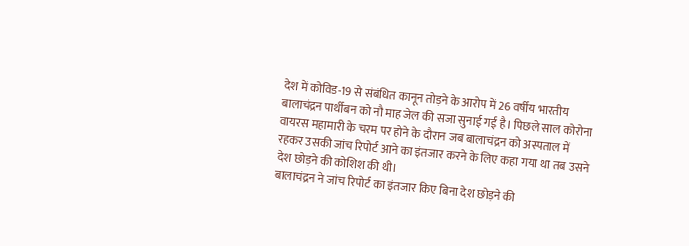देश में कोविड-19 से संबंधित कानून तोड़ने के आरोप में 26 वर्षीय भारतीय बालाचंद्रन पार्थीबन को नौ माह जेल की सजा सुनाई गई है। पिछले साल कोरोना वायरस महामारी के चरम पर होने के दौरान जब बालाचंद्रन को अस्पताल में रहकर उसकी जांच रिपोर्ट आने का इंतजार करने के लिए कहा गया था तब उसने देश छोड़ने की कोशिश की थी।
बालाचंद्रन ने जांच रिपोर्ट का इंतजार किए बिना देश छोड़ने की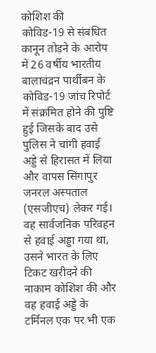कोशिश की
कोविड-19 से संबंधित कानून तोड़ने के आरोप में 26 वर्षीय भारतीय बालाचंद्रन पार्थीबन के कोविड-19 जांच रिपोर्ट में संक्रमित होने की पुष्टि हुई जिसके बाद उसे पुलिस ने चांगी हवाई अड्डे से हिरासत में लिया और वापस सिंगापुर जनरल अस्पताल (एसजीएच) लेकर गई।
वह सार्वजनिक परिवहन से हवाई अड्डा गया था, उसने भारत के लिए टिकट खरीदने की नाकाम कोशिश की और वह हवाई अड्डे के टर्मिनल एक पर भी एक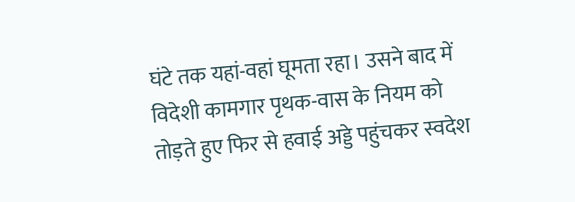घंटे तक यहां-वहां घूमता रहा। उसने बाद में विदेशी कामगार पृथक-वास के नियम को तोड़ते हुए फिर से हवाई अड्डे पहुंचकर स्वदेश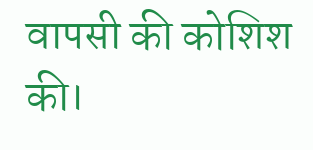वापसी की कोशिश की।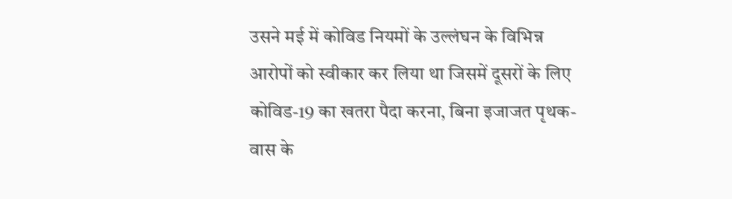उसने मई में कोविड नियमों के उल्लंघन के विभिन्न आरोपों को स्वीकार कर लिया था जिसमें दूसरों के लिए कोविड-19 का खतरा पैदा करना, बिना इजाजत पृथक-वास के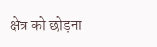क्षेत्र को छोड़ना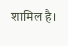शामिल है।